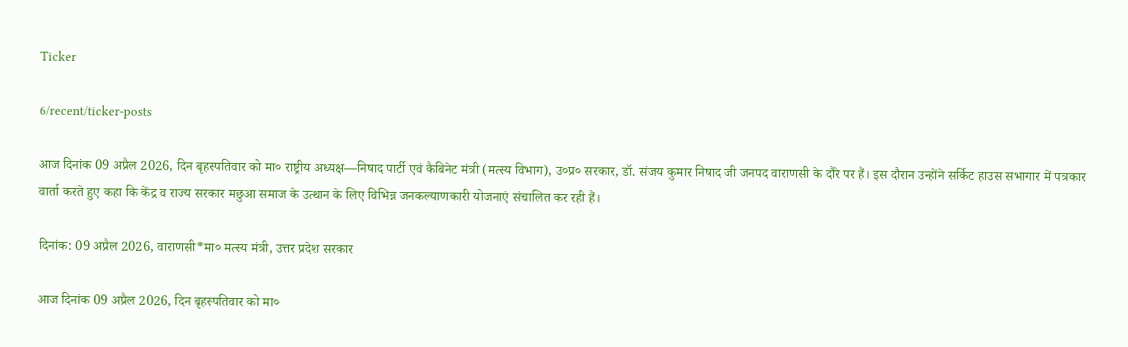Ticker

6/recent/ticker-posts

आज दिनांक 09 अप्रैल 2026, दिन बृहस्पतिवार को मा० राष्ट्रीय अध्यक्ष—निषाद पार्टी एवं कैबिनेट मंत्री (मत्स्य विभाग), उ०प्र० सरकार, डॉ. संजय कुमार निषाद जी जनपद वाराणसी के दौरे पर हैं। इस दौरान उन्होंने सर्किट हाउस सभागार में पत्रकार वार्ता करते हुए कहा कि केंद्र व राज्य सरकार मछुआ समाज के उत्थान के लिए विभिन्न जनकल्याणकारी योजनाएं संचालित कर रही हैं।

दिनांक: 09 अप्रैल 2026, वाराणसी*मा० मत्स्य मंत्री, उत्तर प्रदेश सरकार

आज दिनांक 09 अप्रैल 2026, दिन बृहस्पतिवार को मा०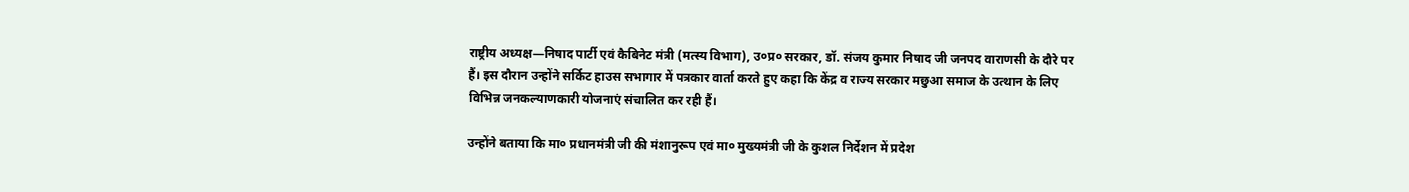राष्ट्रीय अध्यक्ष—निषाद पार्टी एवं कैबिनेट मंत्री (मत्स्य विभाग), उ०प्र० सरकार, डॉ. संजय कुमार निषाद जी जनपद वाराणसी के दौरे पर हैं। इस दौरान उन्होंने सर्किट हाउस सभागार में पत्रकार वार्ता करते हुए कहा कि केंद्र व राज्य सरकार मछुआ समाज के उत्थान के लिए विभिन्न जनकल्याणकारी योजनाएं संचालित कर रही हैं।

उन्होंने बताया कि मा० प्रधानमंत्री जी की मंशानुरूप एवं मा० मुख्यमंत्री जी के कुशल निर्देशन में प्रदेश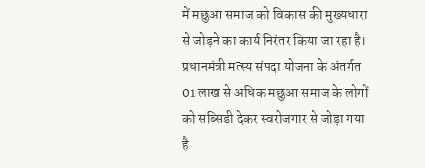में मछुआ समाज को विकास की मुख्यधारा से जोड़ने का कार्य निरंतर किया जा रहा है। प्रधानमंत्री मत्स्य संपदा योजना के अंतर्गत 01 लाख से अधिक मछुआ समाज के लोगों को सब्सिडी देकर स्वरोजगार से जोड़ा गया है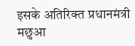इसके अतिरिक्त प्रधानमंत्री मछुआ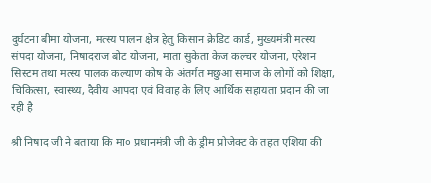दुर्घटना बीमा योजना, मत्स्य पालन क्षेत्र हेतु किसान क्रेडिट कार्ड, मुख्यमंत्री मत्स्य संपदा योजना, निषादराज बोट योजना, माता सुकेता केज कल्चर योजना, एरेशन सिस्टम तथा मत्स्य पालक कल्याण कोष के अंतर्गत मछुआ समाज के लोगों को शिक्षा, चिकित्सा, स्वास्थ्य, दैवीय आपदा एवं विवाह के लिए आर्थिक सहायता प्रदान की जा रही है

श्री निषाद जी ने बताया कि मा० प्रधानमंत्री जी के ड्रीम प्रोजेक्ट के तहत एशिया की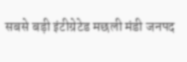सबसे बड़ी इंटीग्रेटेड मछली मंडी जनपद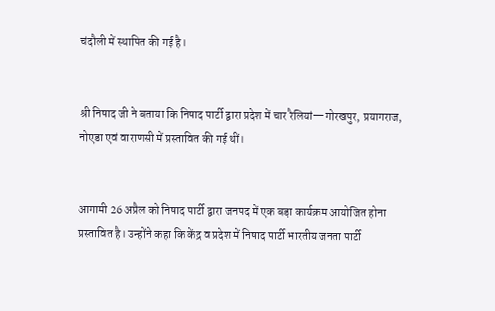चंदौली में स्थापित की गई है।


श्री निषाद जी ने बताया कि निषाद पार्टी द्वारा प्रदेश में चार रैलियां—गोरखपुर, प्रयागराज, नोएडा एवं वाराणसी में प्रस्तावित की गई थीं।


आगामी 26 अप्रैल को निषाद पार्टी द्वारा जनपद में एक बड़ा कार्यक्रम आयोजित होना प्रस्तावित है। उन्होंने कहा कि केंद्र व प्रदेश में निषाद पार्टी भारतीय जनता पार्टी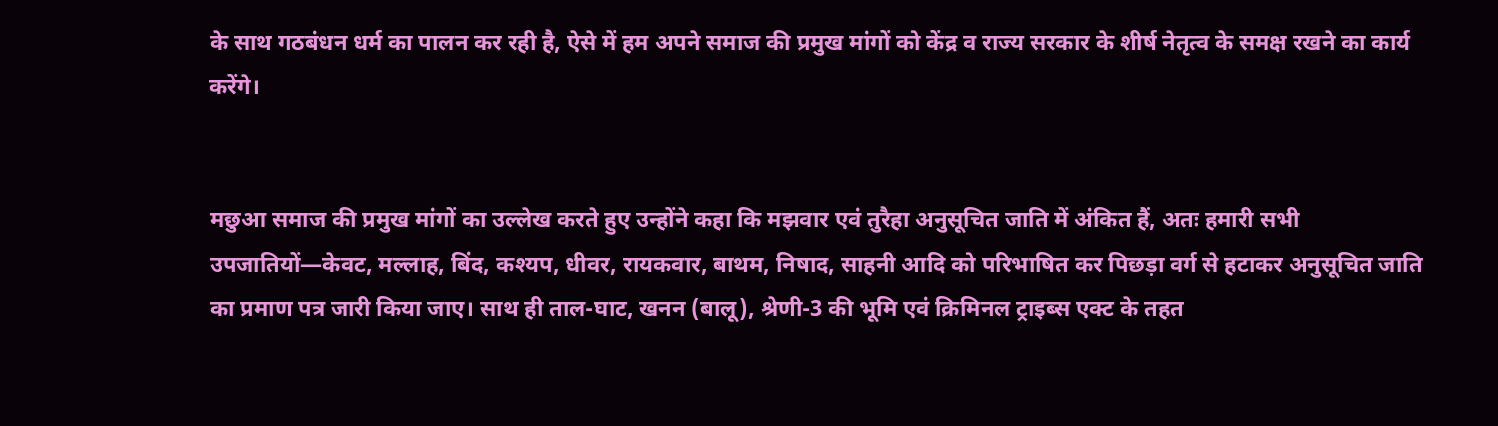के साथ गठबंधन धर्म का पालन कर रही है, ऐसे में हम अपने समाज की प्रमुख मांगों को केंद्र व राज्य सरकार के शीर्ष नेतृत्व के समक्ष रखने का कार्य करेंगे।


मछुआ समाज की प्रमुख मांगों का उल्लेख करते हुए उन्होंने कहा कि मझवार एवं तुरैहा अनुसूचित जाति में अंकित हैं, अतः हमारी सभी उपजातियों—केवट, मल्लाह, बिंद, कश्यप, धीवर, रायकवार, बाथम, निषाद, साहनी आदि को परिभाषित कर पिछड़ा वर्ग से हटाकर अनुसूचित जाति का प्रमाण पत्र जारी किया जाए। साथ ही ताल-घाट, खनन (बालू), श्रेणी-3 की भूमि एवं क्रिमिनल ट्राइब्स एक्ट के तहत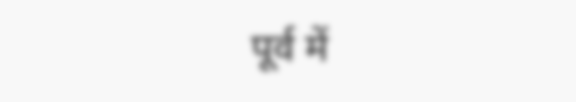पूर्व में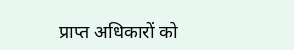प्राप्त अधिकारों को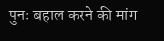पुनः बहाल करने की मांग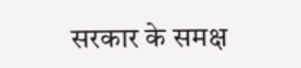सरकार के समक्ष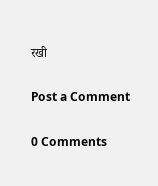रखी

Post a Comment

0 Comments